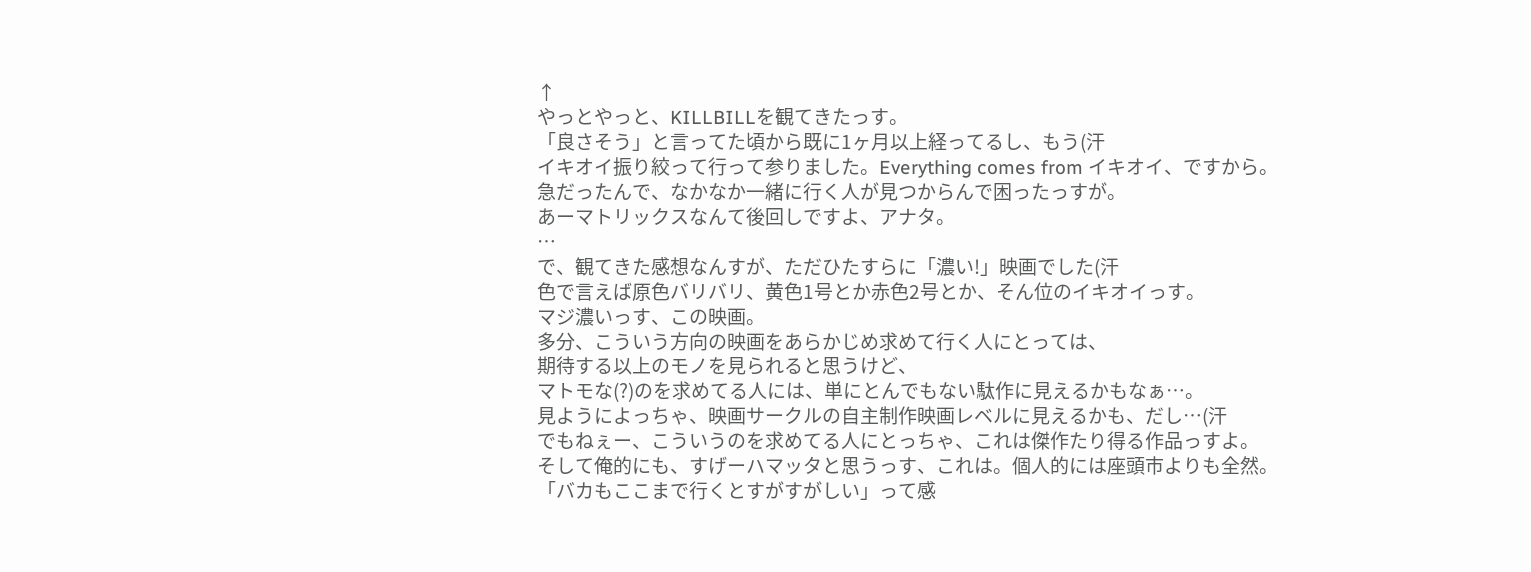↑
やっとやっと、KILLBILLを観てきたっす。
「良さそう」と言ってた頃から既に1ヶ月以上経ってるし、もう(汗
イキオイ振り絞って行って参りました。Everything comes from イキオイ、ですから。
急だったんで、なかなか一緒に行く人が見つからんで困ったっすが。
あーマトリックスなんて後回しですよ、アナタ。
…
で、観てきた感想なんすが、ただひたすらに「濃い!」映画でした(汗
色で言えば原色バリバリ、黄色1号とか赤色2号とか、そん位のイキオイっす。
マジ濃いっす、この映画。
多分、こういう方向の映画をあらかじめ求めて行く人にとっては、
期待する以上のモノを見られると思うけど、
マトモな(?)のを求めてる人には、単にとんでもない駄作に見えるかもなぁ…。
見ようによっちゃ、映画サークルの自主制作映画レベルに見えるかも、だし…(汗
でもねぇー、こういうのを求めてる人にとっちゃ、これは傑作たり得る作品っすよ。
そして俺的にも、すげーハマッタと思うっす、これは。個人的には座頭市よりも全然。
「バカもここまで行くとすがすがしい」って感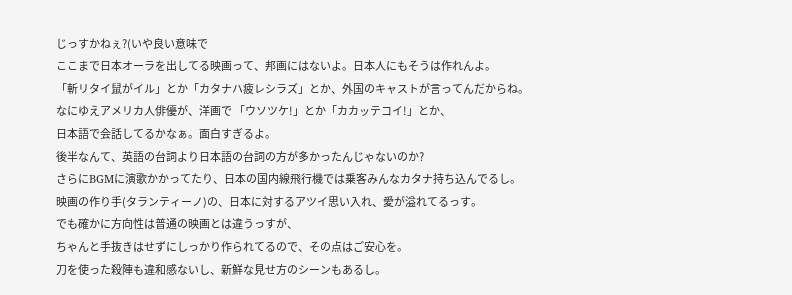じっすかねぇ?(いや良い意味で
ここまで日本オーラを出してる映画って、邦画にはないよ。日本人にもそうは作れんよ。
「斬リタイ鼠がイル」とか「カタナハ疲レシラズ」とか、外国のキャストが言ってんだからね。
なにゆえアメリカ人俳優が、洋画で 「ウソツケ!」とか「カカッテコイ!」とか、
日本語で会話してるかなぁ。面白すぎるよ。
後半なんて、英語の台詞より日本語の台詞の方が多かったんじゃないのか?
さらにBGMに演歌かかってたり、日本の国内線飛行機では乗客みんなカタナ持ち込んでるし。
映画の作り手(タランティーノ)の、日本に対するアツイ思い入れ、愛が溢れてるっす。
でも確かに方向性は普通の映画とは違うっすが、
ちゃんと手抜きはせずにしっかり作られてるので、その点はご安心を。
刀を使った殺陣も違和感ないし、新鮮な見せ方のシーンもあるし。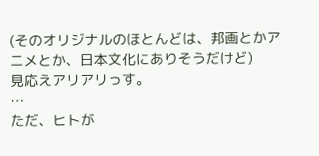(そのオリジナルのほとんどは、邦画とかアニメとか、日本文化にありそうだけど)
見応えアリアリっす。
…
ただ、ヒトが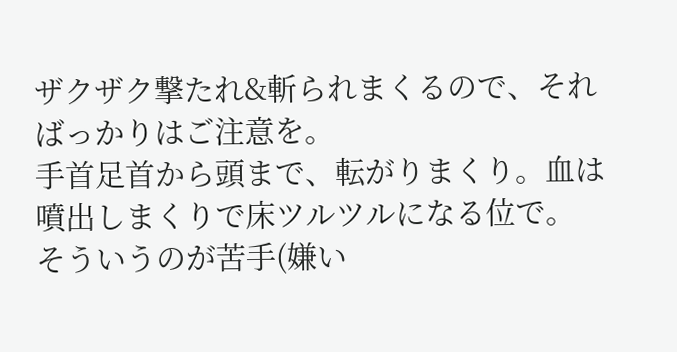ザクザク撃たれ&斬られまくるので、そればっかりはご注意を。
手首足首から頭まで、転がりまくり。血は噴出しまくりで床ツルツルになる位で。
そういうのが苦手(嫌い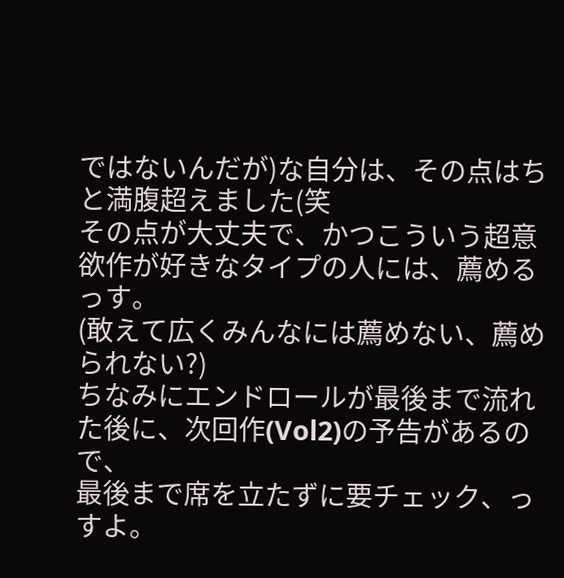ではないんだが)な自分は、その点はちと満腹超えました(笑
その点が大丈夫で、かつこういう超意欲作が好きなタイプの人には、薦めるっす。
(敢えて広くみんなには薦めない、薦められない?)
ちなみにエンドロールが最後まで流れた後に、次回作(Vol2)の予告があるので、
最後まで席を立たずに要チェック、っすよ。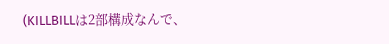(KILLBILLは2部構成なんで、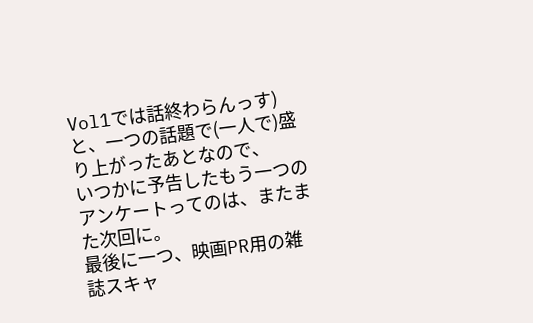Vol1では話終わらんっす)
と、一つの話題で(一人で)盛り上がったあとなので、
いつかに予告したもう一つのアンケートってのは、またまた次回に。
最後に一つ、映画PR用の雑誌スキャ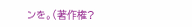ンを。(著作権?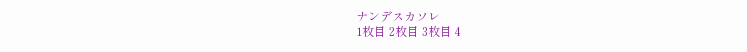ナンデスカソレ
1枚目 2枚目 3枚目 4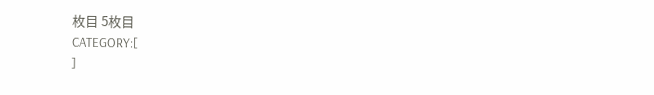枚目 5枚目
CATEGORY:[
]